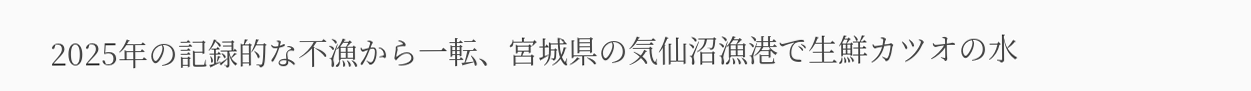2025年の記録的な不漁から一転、宮城県の気仙沼漁港で生鮮カツオの水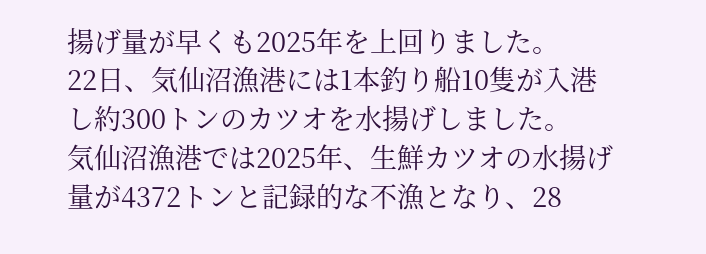揚げ量が早くも2025年を上回りました。
22日、気仙沼漁港には1本釣り船10隻が入港し約300トンのカツオを水揚げしました。
気仙沼漁港では2025年、生鮮カツオの水揚げ量が4372トンと記録的な不漁となり、28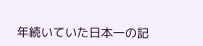年続いていた日本一の記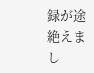録が途絶えまし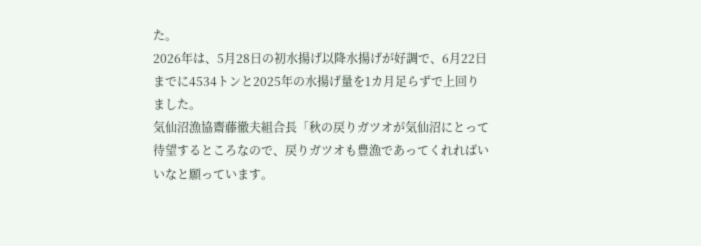た。
2026年は、5月28日の初水揚げ以降水揚げが好調で、6月22日までに4534トンと2025年の水揚げ量を1カ月足らずで上回りました。
気仙沼漁協齋藤徹夫組合長「秋の戻りガツオが気仙沼にとって待望するところなので、戻りガツオも豊漁であってくれればいいなと願っています。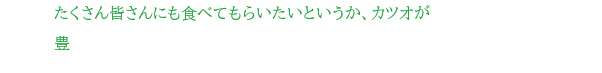たくさん皆さんにも食べてもらいたいというか、カツオが豊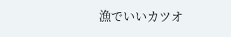漁でいいカツオ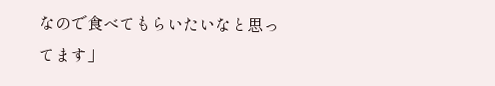なので食べてもらいたいなと思ってます」